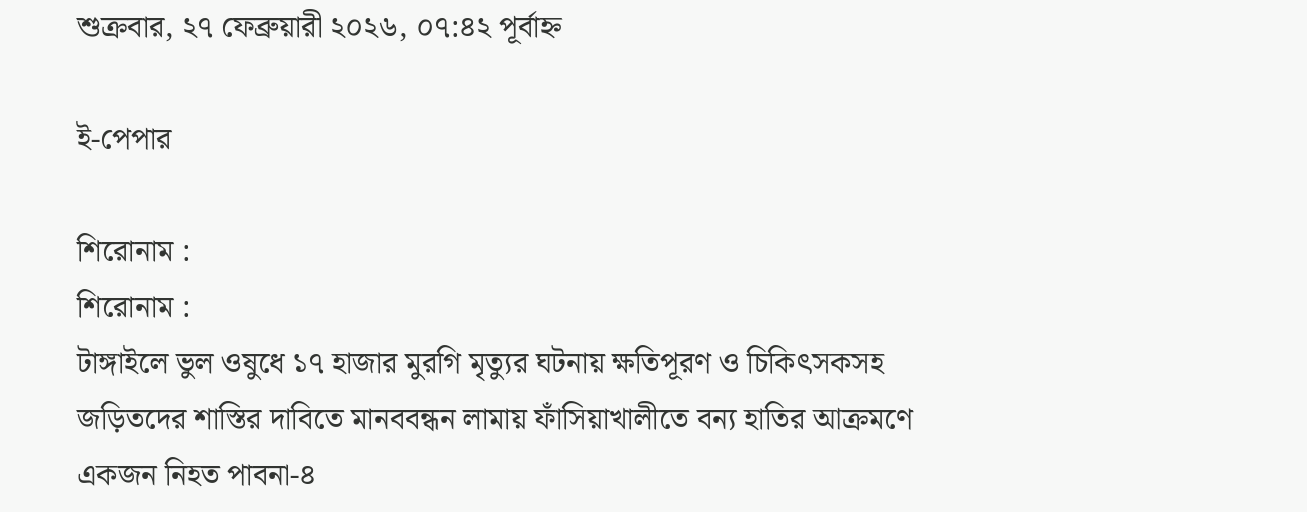শুক্রবার, ২৭ ফেব্রুয়ারী ২০২৬, ০৭:৪২ পূর্বাহ্ন

ই-পেপার

শিরোনাম :
শিরোনাম :
টাঙ্গাইলে ভুল ওষুধে ১৭ হাজার মুরগি মৃত্যুর ঘটনায় ক্ষতিপূরণ ও চিকিৎসকসহ জড়িতদের শাস্তির দাবিতে মানববন্ধন লামায় ফাঁসিয়াখালীতে বন্য হাতির আক্রমণে একজন নিহত পাবনা-৪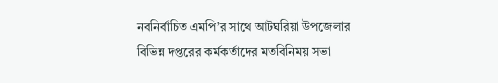নবনির্বাচিত এমপি’র সাথে আটঘরিয়া উপজেলার বিভিন্ন দপ্তরের কর্মকর্তাদের মতবিনিময় সভা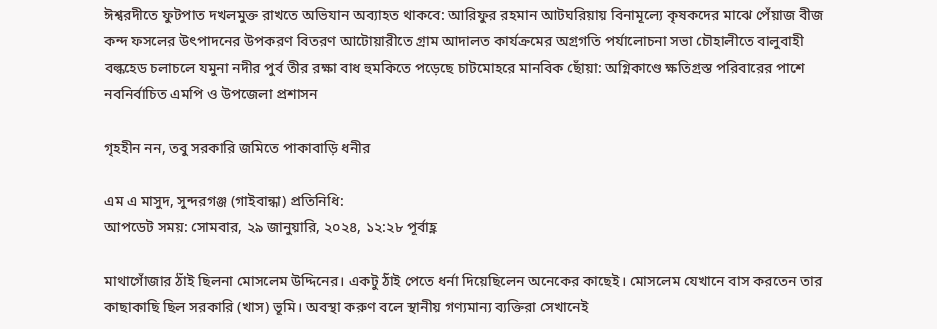ঈশ্বরদীতে ফুটপাত দখলমুক্ত রাখতে অভিযান অব্যাহত থাকবে: আরিফুর রহমান আটঘরিয়ায় বিনামূল্যে কৃষকদের মাঝে পেঁয়াজ বীজ কন্দ ফসলের উৎপাদনের উপকরণ বিতরণ আটোয়ারীতে গ্রাম আদালত কার্যক্রমের অগ্রগতি পর্যালোচনা সভা চৌহালীতে বালুবাহী বল্কহেড চলাচলে যমুনা নদীর পুর্ব তীর রক্ষা বাধ হুমকিতে পড়েছে চাটমোহরে মানবিক ছোঁয়া: অগ্নিকাণ্ডে ক্ষতিগ্রস্ত পরিবারের পাশে নবনির্বাচিত এমপি ও উপজেলা প্রশাসন

গৃহহীন নন, তবু সরকারি জমিতে পাকাবাড়ি ধনীর

এম এ মাসুদ, সুন্দরগঞ্জ (গাইবান্ধা) প্রতিনিধি:
আপডেট সময়: সোমবার, ২৯ জানুয়ারি, ২০২৪, ১২:২৮ পূর্বাহ্ণ

মাথাগোঁজার ঠাঁই ছিলনা মোসলেম উদ্দিনের। একটু ঠাঁই পেতে ধর্না দিয়েছিলেন অনেকের কাছেই। মোসলেম যেখানে বাস করতেন তার কাছাকাছি ছিল সরকারি (খাস) ভূমি। অবস্থা করুণ বলে স্থানীয় গণ্যমান্য ব্যক্তিরা সেখানেই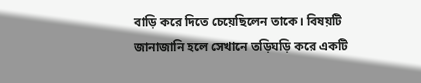বাড়ি করে দিতে চেয়েছিলেন তাকে। বিষয়টি জানাজানি হলে সেখানে তড়িঘড়ি করে একটি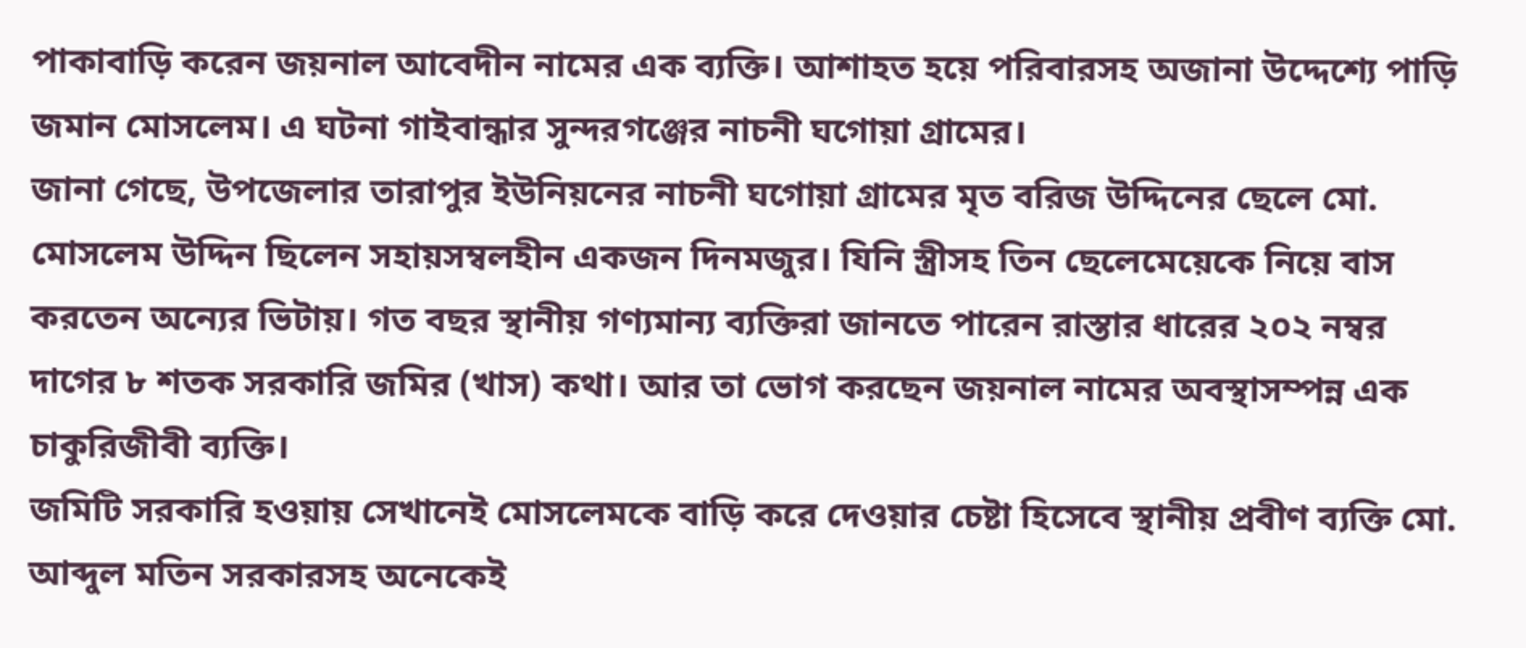পাকাবাড়ি করেন জয়নাল আবেদীন নামের এক ব্যক্তি। আশাহত হয়ে পরিবারসহ অজানা উদ্দেশ্যে পাড়ি জমান মোসলেম। এ ঘটনা গাইবান্ধার সুন্দরগঞ্জের নাচনী ঘগোয়া গ্রামের।
জানা গেছে, উপজেলার তারাপুর ইউনিয়নের নাচনী ঘগোয়া গ্রামের মৃত বরিজ উদ্দিনের ছেলে মো. মোসলেম উদ্দিন ছিলেন সহায়সম্বলহীন একজন দিনমজুর। যিনি স্ত্রীসহ তিন ছেলেমেয়েকে নিয়ে বাস করতেন অন্যের ভিটায়। গত বছর স্থানীয় গণ্যমান্য ব্যক্তিরা জানতে পারেন রাস্তার ধারের ২০২ নম্বর দাগের ৮ শতক সরকারি জমির (খাস) কথা। আর তা ভোগ করছেন জয়নাল নামের অবস্থাসম্পন্ন এক চাকুরিজীবী ব্যক্তি।
জমিটি সরকারি হওয়ায় সেখানেই মোসলেমকে বাড়ি করে দেওয়ার চেষ্টা হিসেবে স্থানীয় প্রবীণ ব্যক্তি মো. আব্দুল মতিন সরকারসহ অনেকেই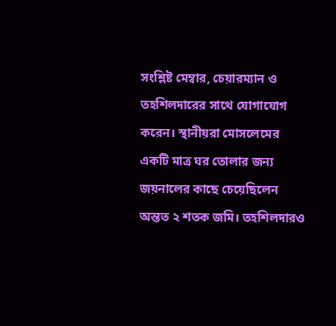সংশ্লিষ্ট মেম্বার, চেয়ারম্যান ও তহশিলদারের সাথে যোগাযোগ করেন। স্থানীয়রা মোসলেমের একটি মাত্র ঘর তোলার জন্য জয়নালের কাছে চেয়েছিলেন অন্তত ২ শতক জমি। তহশিলদারও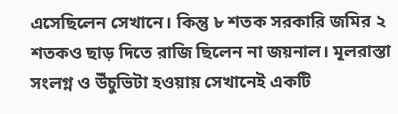এসেছিলেন সেখানে। কিন্তু ৮ শতক সরকারি জমির ২ শতকও ছাড় দিতে রাজি ছিলেন না জয়নাল। মূলরাস্তা সংলগ্ন ও উঁচুভিটা হওয়ায় সেখানেই একটি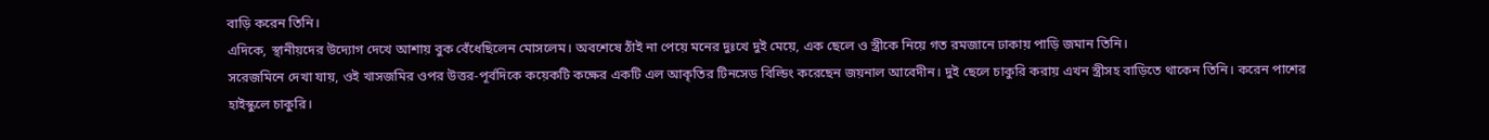বাড়ি করেন তিনি।
এদিকে, স্থানীয়দের উদ্যোগ দেখে আশায় বুক বেঁধেছিলেন মোসলেম। অবশেষে ঠাঁই না পেয়ে মনের দুঃখে দুই মেয়ে, এক ছেলে ও স্ত্রীকে নিয়ে গত রমজানে ঢাকায় পাড়ি জমান তিনি।
সরেজমিনে দেখা যায়, ওই খাসজমির ওপর উত্তর-পূর্বদিকে কয়েকটি কক্ষের একটি এল আকৃতির টিনসেড বিল্ডিং করেছেন জয়নাল আবেদীন। দুই ছেলে চাকুরি করায় এখন স্ত্রীসহ বাড়িতে থাকেন তিনি। করেন পাশের হাইস্কুলে চাকুরি।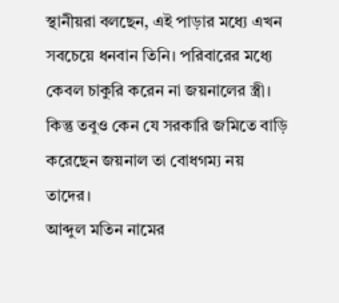স্থানীয়রা বলছেন, এই পাড়ার মধ্যে এখন সবচেয়ে ধনবান তিনি। পরিবারের মধ্যে কেবল চাকুরি করেন না জয়নালের স্ত্রী। কিন্তু তবুও কেন যে সরকারি জমিতে বাড়ি করেছেন জয়নাল তা বোধগম্য নয় তাদের।
আব্দুল মতিন নামের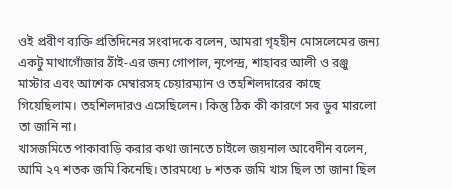ওই প্রবীণ ব্যক্তি প্রতিদিনের সংবাদকে বলেন, আমরা গৃহহীন মোসলেমের জন্য একটু মাথাগোঁজার ঠাঁই-এর জন্য গোপাল, নৃপেন্দ্র, শাহাবর আলী ও রঞ্জু মাস্টার এবং আশেক মেম্বারসহ চেয়ারম্যান ও তহশিলদারের কাছে গিয়েছিলাম। তহশিলদারও এসেছিলেন। কিন্তু ঠিক কী কারণে সব ডুব মারলো তা জানি না।
খাসজমিতে পাকাবাড়ি করার কথা জানতে চাইলে জয়নাল আবেদীন বলেন, আমি ২৭ শতক জমি কিনেছি। তারমধ্যে ৮ শতক জমি খাস ছিল তা জানা ছিল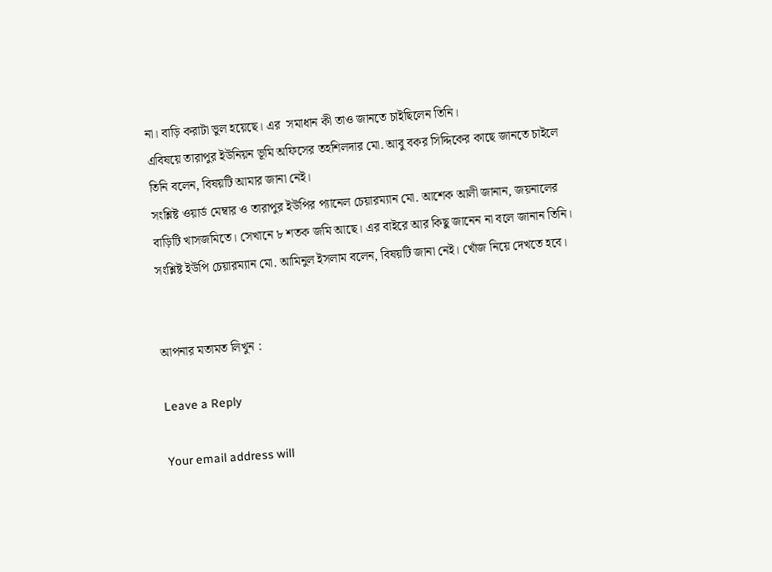না। বাড়ি করাটা ভুল হয়েছে। এর  সমাধান কী তাও জানতে চাইছিলেন তিনি।
এবিষয়ে তারাপুর ইউনিয়ন ভূমি অফিসের তহশিলদার মো. আবু বকর সিদ্দিকের কাছে জানতে চাইলে তিনি বলেন, বিষয়টি আমার জানা নেই।
সংশ্লিষ্ট ওয়ার্ড মেম্বার ও তারাপুর ইউপির প্যানেল চেয়ারম্যান মো. আশেক আলী জানান, জয়নালের বাড়িটি খাসজমিতে। সেখানে ৮ শতক জমি আছে। এর বাইরে আর কিছু জানেন না বলে জানান তিনি।
সংশ্লিষ্ট ইউপি চেয়ারম্যান মো. আমিনুল ইসলাম বলেন, বিষয়টি জানা নেই। খোঁজ নিয়ে দেখতে হবে।


আপনার মতামত লিখুন :

Leave a Reply

Your email address will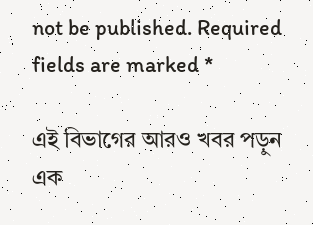not be published. Required fields are marked *

এই বিভাগের আরও খবর পড়ুন
এক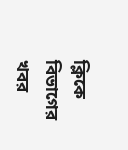ক্লিকে বিভাগের খবর